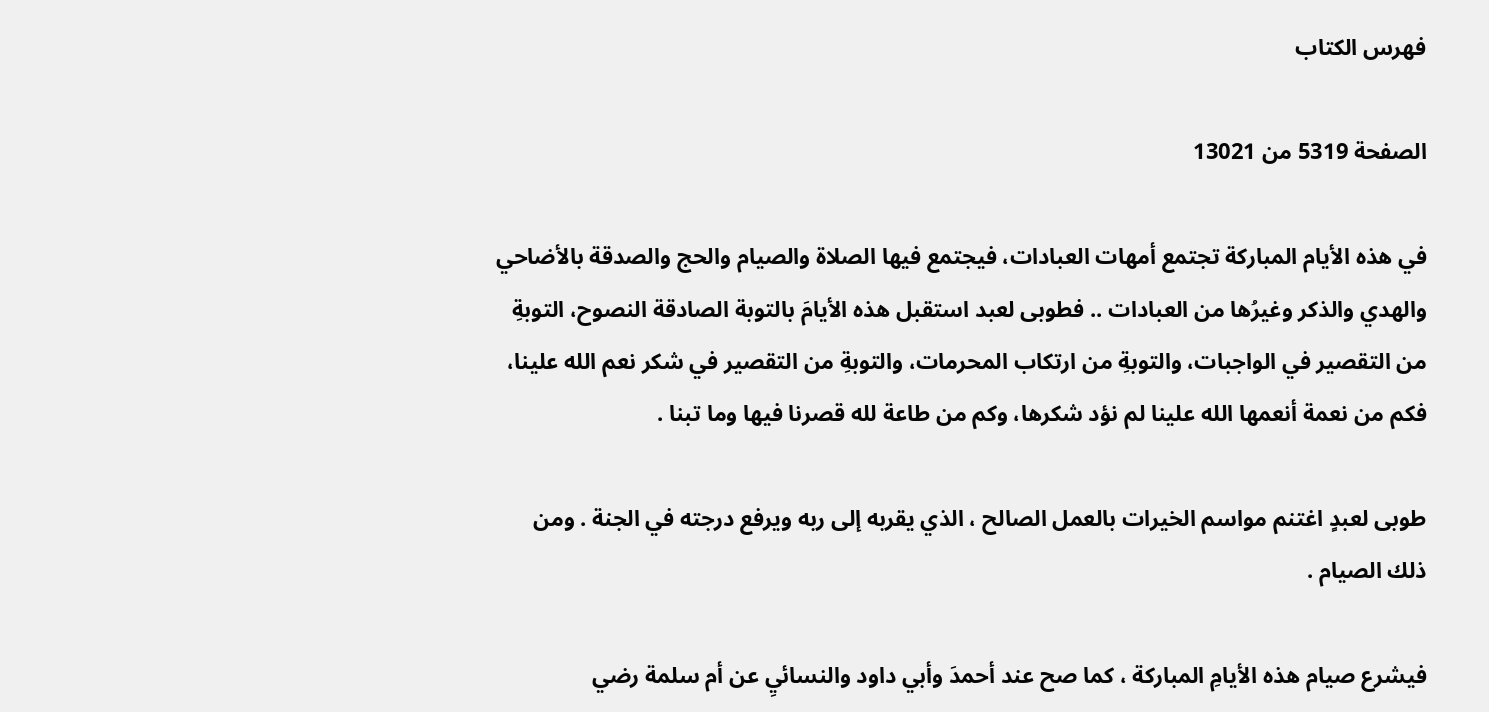فهرس الكتاب

الصفحة 5319 من 13021

في هذه الأيام المباركة تجتمع أمهات العبادات، فيجتمع فيها الصلاة والصيام والحج والصدقة بالأضاحي والهدي والذكر وغيرُها من العبادات .. فطوبى لعبد استقبل هذه الأيامَ بالتوبة الصادقة النصوح، التوبةِ من التقصير في الواجبات، والتوبةِ من ارتكاب المحرمات، والتوبةِ من التقصير في شكر نعم الله علينا، فكم من نعمة أنعمها الله علينا لم نؤد شكرها، وكم من طاعة لله قصرنا فيها وما تبنا .

طوبى لعبدٍ اغتنم مواسم الخيرات بالعمل الصالح ، الذي يقربه إلى ربه ويرفع درجته في الجنة . ومن ذلك الصيام .

فيشرع صيام هذه الأيامِ المباركة ، كما صح عند أحمدَ وأبي داود والنسائيِ عن أم سلمة رضي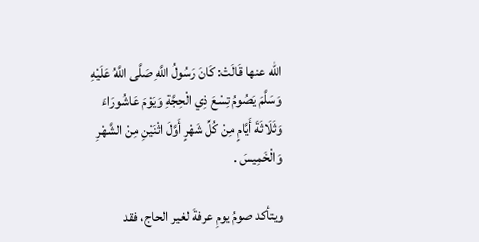الله عنها قَالَتْ: كَانَ رَسُولُ اللَّهِ صَلَّى اللَّهُ عَلَيْهِ وَسَلَّمَ يَصُومُ تِسْعَ ذِي الْحِجَّةِ وَيَوْمَ عَاشُورَاءَ وَثَلَاثَةَ أَيَّامٍ مِنْ كُلِّ شَهْرٍ أَوَّلَ اثْنَيْنِ مِنْ الشَّهْرِ وَالْخَمِيسَ .

ويتأكد صومُ يومِ عرفةَ لغير الحاج، فقد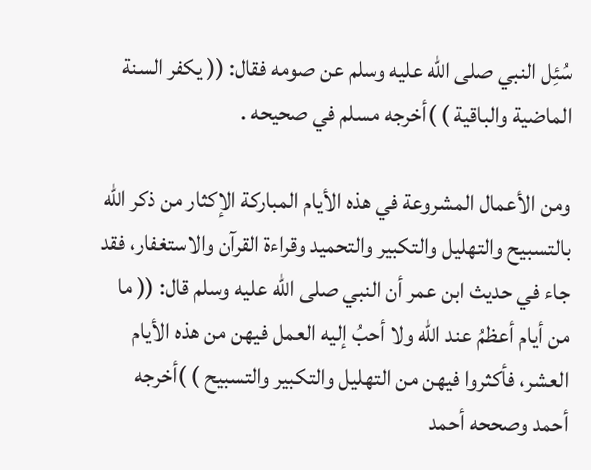سُئِل النبي صلى الله عليه وسلم عن صومه فقال: (( يكفر السنة الماضية والباقية ) )أخرجه مسلم في صحيحه .

ومن الأعمال المشروعة في هذه الأيام المباركة الإكثار من ذكر الله بالتسبيح والتهليل والتكبير والتحميد وقراءة القرآن والاستغفار، فقد جاء في حديث ابن عمر أن النبي صلى الله عليه وسلم قال: (( ما من أيام أعظمُ عند الله ولا أحبُ إليه العمل فيهن من هذه الأيام العشر، فأكثروا فيهن من التهليل والتكبير والتسبيح ) )أخرجه أحمد وصححه أحمد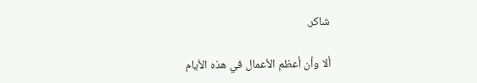شاكر.

ألا وأن أعظم الأعمال في هذه الأيام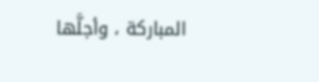المباركة ، وأجلَّها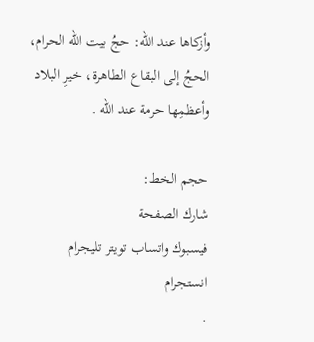وأزكاها عند الله: حجُ بيت الله الحرام، الحجُ إلى البقاع الطاهرة، خيرِ البلاد وأعظمِها حرمة عند الله .

حجم الخط:
شارك الصفحة
فيسبوك واتساب تويتر تليجرام انستجرام
.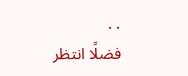. .
فضلًا انتظر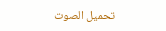تحميل الصوت